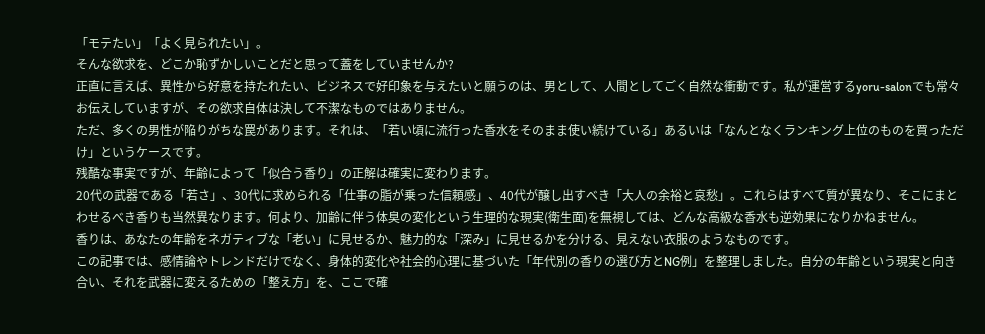「モテたい」「よく見られたい」。
そんな欲求を、どこか恥ずかしいことだと思って蓋をしていませんか?
正直に言えば、異性から好意を持たれたい、ビジネスで好印象を与えたいと願うのは、男として、人間としてごく自然な衝動です。私が運営するyoru-salonでも常々お伝えしていますが、その欲求自体は決して不潔なものではありません。
ただ、多くの男性が陥りがちな罠があります。それは、「若い頃に流行った香水をそのまま使い続けている」あるいは「なんとなくランキング上位のものを買っただけ」というケースです。
残酷な事実ですが、年齢によって「似合う香り」の正解は確実に変わります。
20代の武器である「若さ」、30代に求められる「仕事の脂が乗った信頼感」、40代が醸し出すべき「大人の余裕と哀愁」。これらはすべて質が異なり、そこにまとわせるべき香りも当然異なります。何より、加齢に伴う体臭の変化という生理的な現実(衛生面)を無視しては、どんな高級な香水も逆効果になりかねません。
香りは、あなたの年齢をネガティブな「老い」に見せるか、魅力的な「深み」に見せるかを分ける、見えない衣服のようなものです。
この記事では、感情論やトレンドだけでなく、身体的変化や社会的心理に基づいた「年代別の香りの選び方とNG例」を整理しました。自分の年齢という現実と向き合い、それを武器に変えるための「整え方」を、ここで確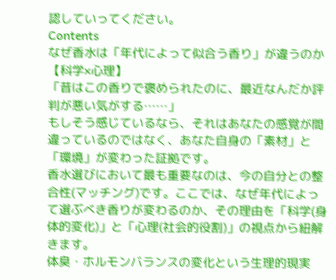認していってください。
Contents
なぜ香水は「年代によって似合う香り」が違うのか【科学×心理】
「昔はこの香りで褒められたのに、最近なんだか評判が悪い気がする……」
もしそう感じているなら、それはあなたの感覚が間違っているのではなく、あなた自身の「素材」と「環境」が変わった証拠です。
香水選びにおいて最も重要なのは、今の自分との整合性(マッチング)です。ここでは、なぜ年代によって選ぶべき香りが変わるのか、その理由を「科学(身体的変化)」と「心理(社会的役割)」の視点から紐解きます。
体臭・ホルモンバランスの変化という生理的現実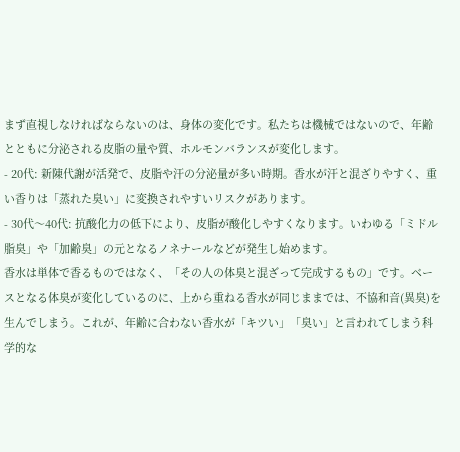まず直視しなければならないのは、身体の変化です。私たちは機械ではないので、年齢とともに分泌される皮脂の量や質、ホルモンバランスが変化します。
- 20代: 新陳代謝が活発で、皮脂や汗の分泌量が多い時期。香水が汗と混ざりやすく、重い香りは「蒸れた臭い」に変換されやすいリスクがあります。
- 30代〜40代: 抗酸化力の低下により、皮脂が酸化しやすくなります。いわゆる「ミドル脂臭」や「加齢臭」の元となるノネナールなどが発生し始めます。
香水は単体で香るものではなく、「その人の体臭と混ざって完成するもの」です。ベースとなる体臭が変化しているのに、上から重ねる香水が同じままでは、不協和音(異臭)を生んでしまう。これが、年齢に合わない香水が「キツい」「臭い」と言われてしまう科学的な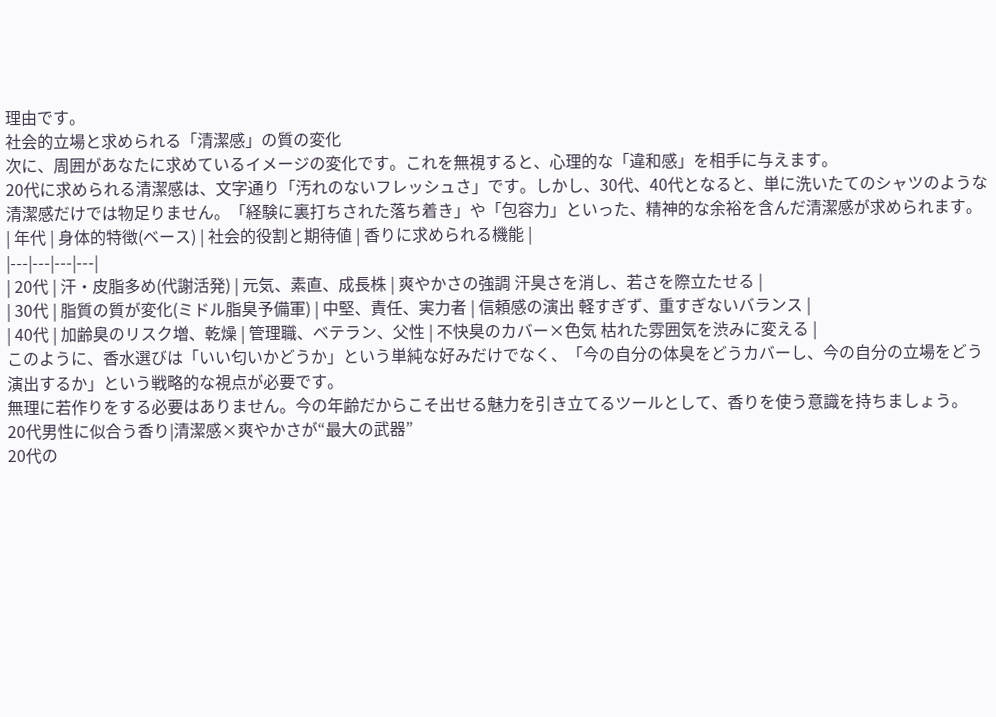理由です。
社会的立場と求められる「清潔感」の質の変化
次に、周囲があなたに求めているイメージの変化です。これを無視すると、心理的な「違和感」を相手に与えます。
20代に求められる清潔感は、文字通り「汚れのないフレッシュさ」です。しかし、30代、40代となると、単に洗いたてのシャツのような清潔感だけでは物足りません。「経験に裏打ちされた落ち着き」や「包容力」といった、精神的な余裕を含んだ清潔感が求められます。
| 年代 | 身体的特徴(ベース) | 社会的役割と期待値 | 香りに求められる機能 |
|---|---|---|---|
| 20代 | 汗・皮脂多め(代謝活発) | 元気、素直、成長株 | 爽やかさの強調 汗臭さを消し、若さを際立たせる |
| 30代 | 脂質の質が変化(ミドル脂臭予備軍) | 中堅、責任、実力者 | 信頼感の演出 軽すぎず、重すぎないバランス |
| 40代 | 加齢臭のリスク増、乾燥 | 管理職、ベテラン、父性 | 不快臭のカバー×色気 枯れた雰囲気を渋みに変える |
このように、香水選びは「いい匂いかどうか」という単純な好みだけでなく、「今の自分の体臭をどうカバーし、今の自分の立場をどう演出するか」という戦略的な視点が必要です。
無理に若作りをする必要はありません。今の年齢だからこそ出せる魅力を引き立てるツールとして、香りを使う意識を持ちましょう。
20代男性に似合う香り|清潔感×爽やかさが“最大の武器”
20代の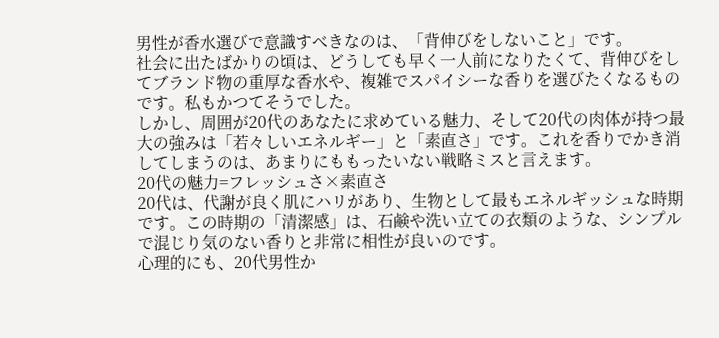男性が香水選びで意識すべきなのは、「背伸びをしないこと」です。
社会に出たばかりの頃は、どうしても早く一人前になりたくて、背伸びをしてブランド物の重厚な香水や、複雑でスパイシーな香りを選びたくなるものです。私もかつてそうでした。
しかし、周囲が20代のあなたに求めている魅力、そして20代の肉体が持つ最大の強みは「若々しいエネルギー」と「素直さ」です。これを香りでかき消してしまうのは、あまりにももったいない戦略ミスと言えます。
20代の魅力=フレッシュさ×素直さ
20代は、代謝が良く肌にハリがあり、生物として最もエネルギッシュな時期です。この時期の「清潔感」は、石鹸や洗い立ての衣類のような、シンプルで混じり気のない香りと非常に相性が良いのです。
心理的にも、20代男性か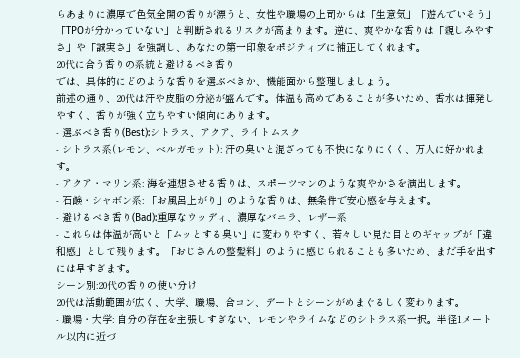らあまりに濃厚で色気全開の香りが漂うと、女性や職場の上司からは「生意気」「遊んでいそう」「TPOが分かっていない」と判断されるリスクが高まります。逆に、爽やかな香りは「親しみやすさ」や「誠実さ」を強調し、あなたの第一印象をポジティブに補正してくれます。
20代に合う香りの系統と避けるべき香り
では、具体的にどのような香りを選ぶべきか、機能面から整理しましょう。
前述の通り、20代は汗や皮脂の分泌が盛んです。体温も高めであることが多いため、香水は揮発しやすく、香りが強く立ちやすい傾向にあります。
- 選ぶべき香り(Best):シトラス、アクア、ライトムスク
- シトラス系(レモン、ベルガモット): 汗の臭いと混ざっても不快になりにくく、万人に好かれます。
- アクア・マリン系: 海を連想させる香りは、スポーツマンのような爽やかさを演出します。
- 石鹸・シャボン系: 「お風呂上がり」のような香りは、無条件で安心感を与えます。
- 避けるべき香り(Bad):重厚なウッディ、濃厚なバニラ、レザー系
- これらは体温が高いと「ムッとする臭い」に変わりやすく、若々しい見た目とのギャップが「違和感」として残ります。「おじさんの整髪料」のように感じられることも多いため、まだ手を出すには早すぎます。
シーン別:20代の香りの使い分け
20代は活動範囲が広く、大学、職場、合コン、デートとシーンがめまぐるしく変わります。
- 職場・大学: 自分の存在を主張しすぎない、レモンやライムなどのシトラス系一択。半径1メートル以内に近づ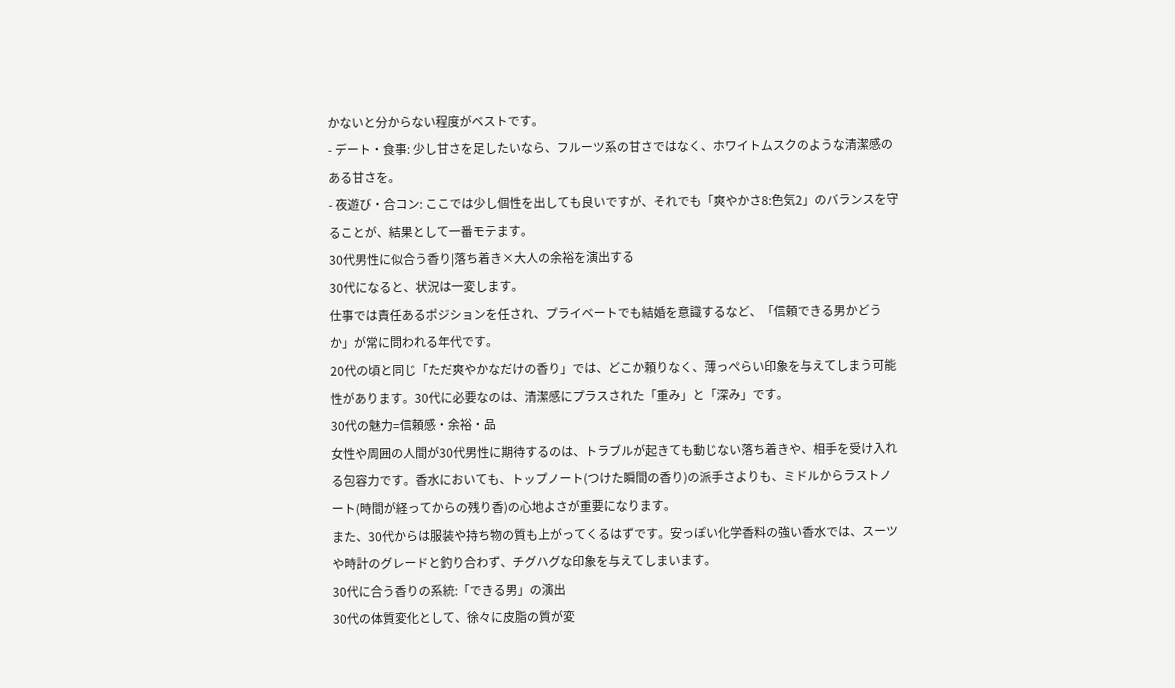かないと分からない程度がベストです。
- デート・食事: 少し甘さを足したいなら、フルーツ系の甘さではなく、ホワイトムスクのような清潔感のある甘さを。
- 夜遊び・合コン: ここでは少し個性を出しても良いですが、それでも「爽やかさ8:色気2」のバランスを守ることが、結果として一番モテます。
30代男性に似合う香り|落ち着き×大人の余裕を演出する
30代になると、状況は一変します。
仕事では責任あるポジションを任され、プライベートでも結婚を意識するなど、「信頼できる男かどうか」が常に問われる年代です。
20代の頃と同じ「ただ爽やかなだけの香り」では、どこか頼りなく、薄っぺらい印象を与えてしまう可能性があります。30代に必要なのは、清潔感にプラスされた「重み」と「深み」です。
30代の魅力=信頼感・余裕・品
女性や周囲の人間が30代男性に期待するのは、トラブルが起きても動じない落ち着きや、相手を受け入れる包容力です。香水においても、トップノート(つけた瞬間の香り)の派手さよりも、ミドルからラストノート(時間が経ってからの残り香)の心地よさが重要になります。
また、30代からは服装や持ち物の質も上がってくるはずです。安っぽい化学香料の強い香水では、スーツや時計のグレードと釣り合わず、チグハグな印象を与えてしまいます。
30代に合う香りの系統:「できる男」の演出
30代の体質変化として、徐々に皮脂の質が変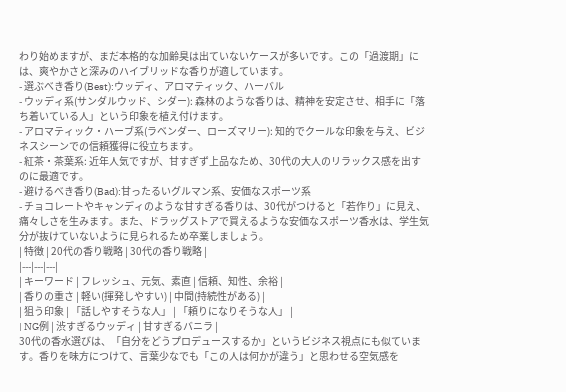わり始めますが、まだ本格的な加齢臭は出ていないケースが多いです。この「過渡期」には、爽やかさと深みのハイブリッドな香りが適しています。
- 選ぶべき香り(Best):ウッディ、アロマティック、ハーバル
- ウッディ系(サンダルウッド、シダー): 森林のような香りは、精神を安定させ、相手に「落ち着いている人」という印象を植え付けます。
- アロマティック・ハーブ系(ラベンダー、ローズマリー): 知的でクールな印象を与え、ビジネスシーンでの信頼獲得に役立ちます。
- 紅茶・茶葉系: 近年人気ですが、甘すぎず上品なため、30代の大人のリラックス感を出すのに最適です。
- 避けるべき香り(Bad):甘ったるいグルマン系、安価なスポーツ系
- チョコレートやキャンディのような甘すぎる香りは、30代がつけると「若作り」に見え、痛々しさを生みます。また、ドラッグストアで買えるような安価なスポーツ香水は、学生気分が抜けていないように見られるため卒業しましょう。
| 特徴 | 20代の香り戦略 | 30代の香り戦略 |
|---|---|---|
| キーワード | フレッシュ、元気、素直 | 信頼、知性、余裕 |
| 香りの重さ | 軽い(揮発しやすい) | 中間(持続性がある) |
| 狙う印象 | 「話しやすそうな人」 | 「頼りになりそうな人」 |
| NG例 | 渋すぎるウッディ | 甘すぎるバニラ |
30代の香水選びは、「自分をどうプロデュースするか」というビジネス視点にも似ています。香りを味方につけて、言葉少なでも「この人は何かが違う」と思わせる空気感を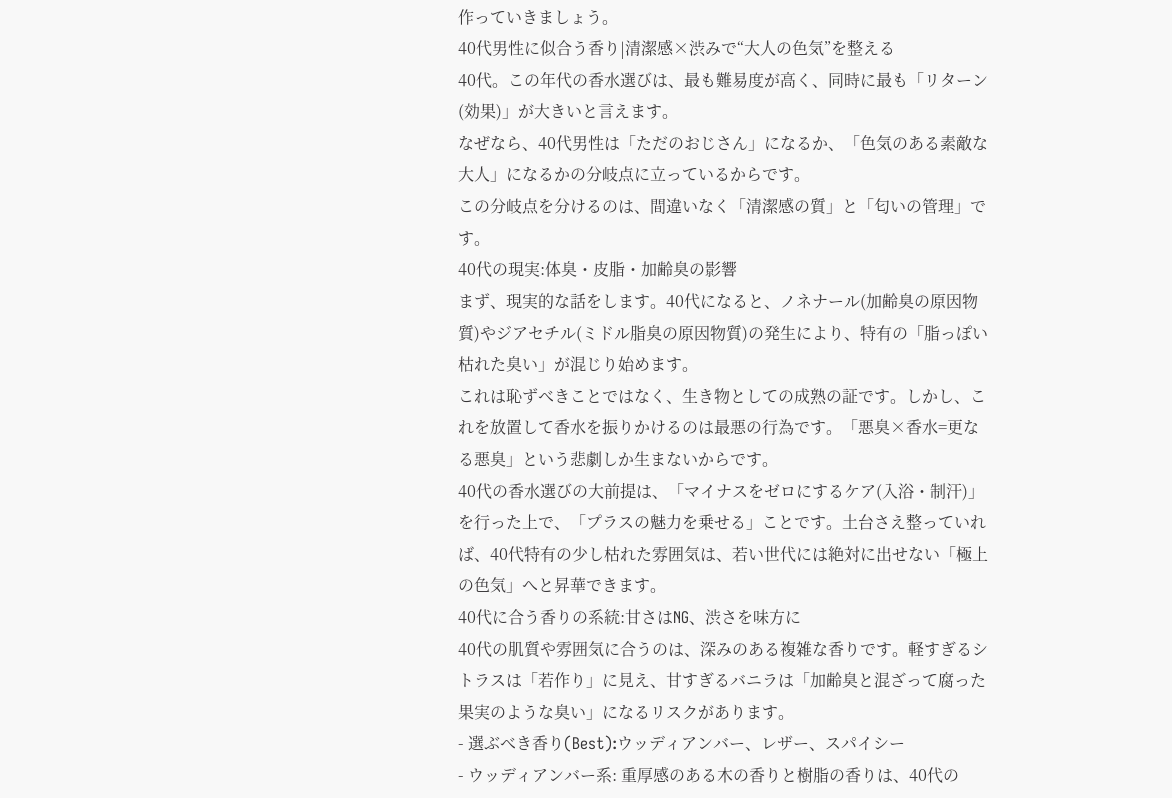作っていきましょう。
40代男性に似合う香り|清潔感×渋みで“大人の色気”を整える
40代。この年代の香水選びは、最も難易度が高く、同時に最も「リターン(効果)」が大きいと言えます。
なぜなら、40代男性は「ただのおじさん」になるか、「色気のある素敵な大人」になるかの分岐点に立っているからです。
この分岐点を分けるのは、間違いなく「清潔感の質」と「匂いの管理」です。
40代の現実:体臭・皮脂・加齢臭の影響
まず、現実的な話をします。40代になると、ノネナール(加齢臭の原因物質)やジアセチル(ミドル脂臭の原因物質)の発生により、特有の「脂っぽい枯れた臭い」が混じり始めます。
これは恥ずべきことではなく、生き物としての成熟の証です。しかし、これを放置して香水を振りかけるのは最悪の行為です。「悪臭×香水=更なる悪臭」という悲劇しか生まないからです。
40代の香水選びの大前提は、「マイナスをゼロにするケア(入浴・制汗)」を行った上で、「プラスの魅力を乗せる」ことです。土台さえ整っていれば、40代特有の少し枯れた雰囲気は、若い世代には絶対に出せない「極上の色気」へと昇華できます。
40代に合う香りの系統:甘さはNG、渋さを味方に
40代の肌質や雰囲気に合うのは、深みのある複雑な香りです。軽すぎるシトラスは「若作り」に見え、甘すぎるバニラは「加齢臭と混ざって腐った果実のような臭い」になるリスクがあります。
- 選ぶべき香り(Best):ウッディアンバー、レザー、スパイシー
- ウッディアンバー系: 重厚感のある木の香りと樹脂の香りは、40代の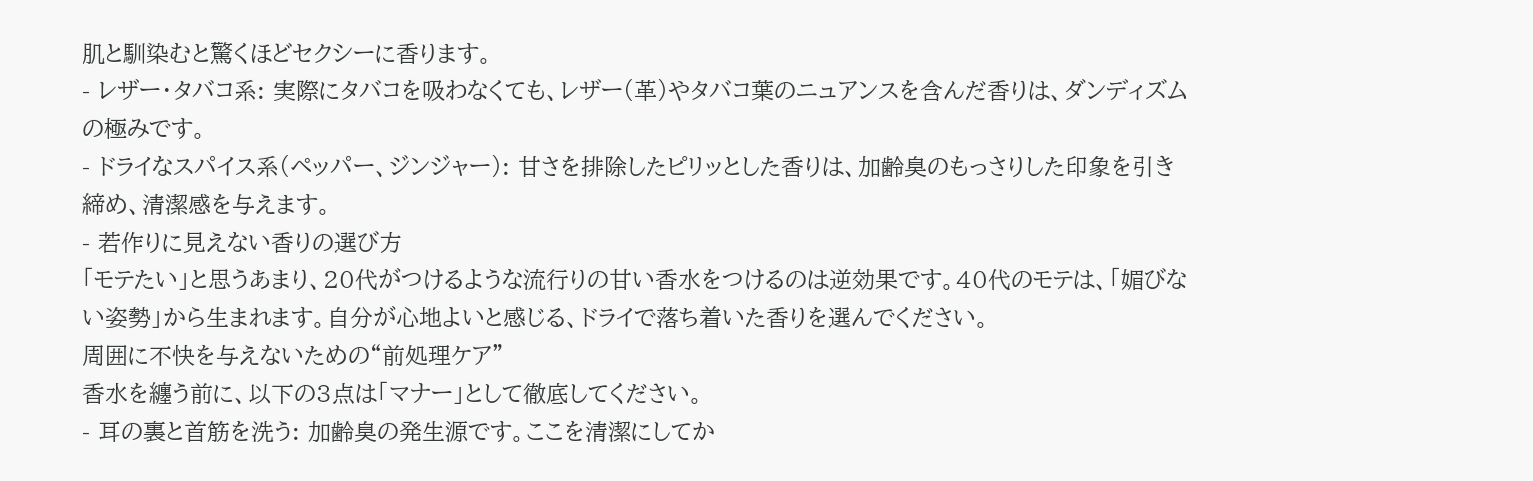肌と馴染むと驚くほどセクシーに香ります。
- レザー・タバコ系: 実際にタバコを吸わなくても、レザー(革)やタバコ葉のニュアンスを含んだ香りは、ダンディズムの極みです。
- ドライなスパイス系(ペッパー、ジンジャー): 甘さを排除したピリッとした香りは、加齢臭のもっさりした印象を引き締め、清潔感を与えます。
- 若作りに見えない香りの選び方
「モテたい」と思うあまり、20代がつけるような流行りの甘い香水をつけるのは逆効果です。40代のモテは、「媚びない姿勢」から生まれます。自分が心地よいと感じる、ドライで落ち着いた香りを選んでください。
周囲に不快を与えないための“前処理ケア”
香水を纏う前に、以下の3点は「マナー」として徹底してください。
- 耳の裏と首筋を洗う: 加齢臭の発生源です。ここを清潔にしてか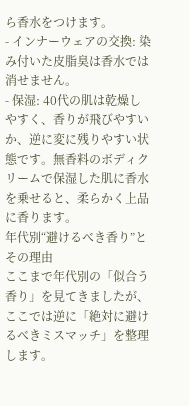ら香水をつけます。
- インナーウェアの交換: 染み付いた皮脂臭は香水では消せません。
- 保湿: 40代の肌は乾燥しやすく、香りが飛びやすいか、逆に変に残りやすい状態です。無香料のボディクリームで保湿した肌に香水を乗せると、柔らかく上品に香ります。
年代別“避けるべき香り”とその理由
ここまで年代別の「似合う香り」を見てきましたが、ここでは逆に「絶対に避けるべきミスマッチ」を整理します。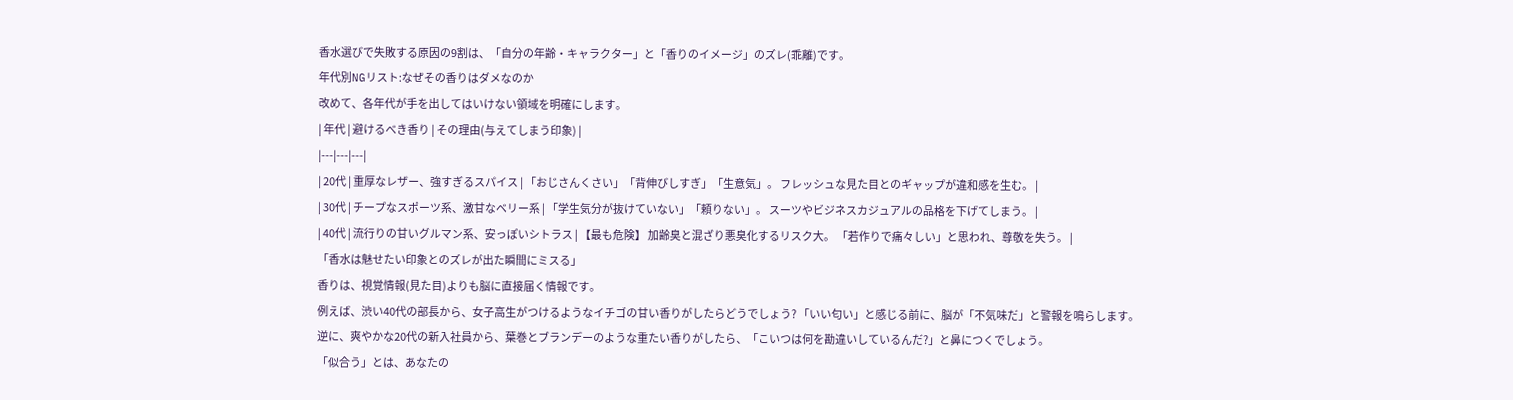香水選びで失敗する原因の9割は、「自分の年齢・キャラクター」と「香りのイメージ」のズレ(乖離)です。
年代別NGリスト:なぜその香りはダメなのか
改めて、各年代が手を出してはいけない領域を明確にします。
| 年代 | 避けるべき香り | その理由(与えてしまう印象) |
|---|---|---|
| 20代 | 重厚なレザー、強すぎるスパイス | 「おじさんくさい」「背伸びしすぎ」「生意気」。 フレッシュな見た目とのギャップが違和感を生む。 |
| 30代 | チープなスポーツ系、激甘なベリー系 | 「学生気分が抜けていない」「頼りない」。 スーツやビジネスカジュアルの品格を下げてしまう。 |
| 40代 | 流行りの甘いグルマン系、安っぽいシトラス | 【最も危険】 加齢臭と混ざり悪臭化するリスク大。 「若作りで痛々しい」と思われ、尊敬を失う。 |
「香水は魅せたい印象とのズレが出た瞬間にミスる」
香りは、視覚情報(見た目)よりも脳に直接届く情報です。
例えば、渋い40代の部長から、女子高生がつけるようなイチゴの甘い香りがしたらどうでしょう? 「いい匂い」と感じる前に、脳が「不気味だ」と警報を鳴らします。
逆に、爽やかな20代の新入社員から、葉巻とブランデーのような重たい香りがしたら、「こいつは何を勘違いしているんだ?」と鼻につくでしょう。
「似合う」とは、あなたの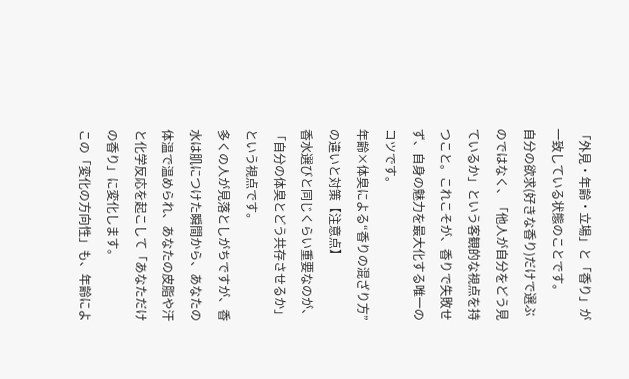「外見・年齢・立場」と「香り」が一致している状態のことです。
自分の欲求(好きな香り)だけで選ぶのではなく、「他人が自分をどう見ているか」という客観的な視点を持つこと。これこそが、香りで失敗せず、自身の魅力を最大化する唯一のコツです。
年齢×体臭による“香りの混ざり方”の違いと対策【注意点】
香水選びと同じくらい重要なのが、「自分の体臭とどう共存させるか」という視点です。
多くの人が見落としがちですが、香水は肌につけた瞬間から、あなたの体温で温められ、あなたの皮脂や汗と化学反応を起こして「あなただけの香り」に変化します。
この「変化の方向性」も、年齢によ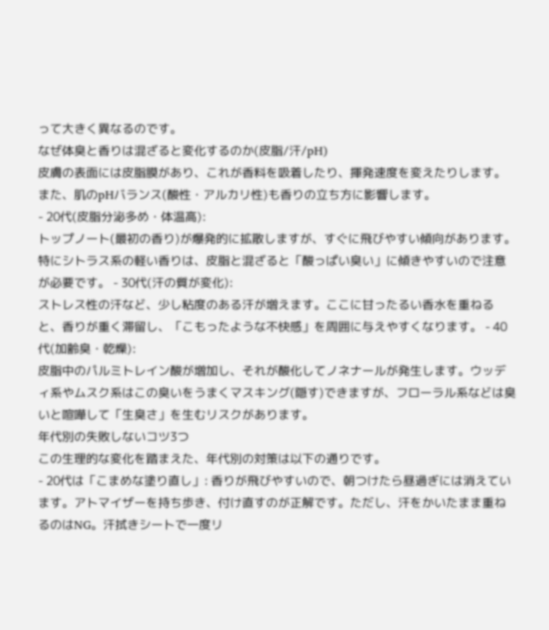って大きく異なるのです。
なぜ体臭と香りは混ざると変化するのか(皮脂/汗/pH)
皮膚の表面には皮脂膜があり、これが香料を吸着したり、揮発速度を変えたりします。また、肌のpHバランス(酸性・アルカリ性)も香りの立ち方に影響します。
- 20代(皮脂分泌多め・体温高):
トップノート(最初の香り)が爆発的に拡散しますが、すぐに飛びやすい傾向があります。特にシトラス系の軽い香りは、皮脂と混ざると「酸っぱい臭い」に傾きやすいので注意が必要です。 - 30代(汗の質が変化):
ストレス性の汗など、少し粘度のある汗が増えます。ここに甘ったるい香水を重ねると、香りが重く滞留し、「こもったような不快感」を周囲に与えやすくなります。 - 40代(加齢臭・乾燥):
皮脂中のパルミトレイン酸が増加し、それが酸化してノネナールが発生します。ウッディ系やムスク系はこの臭いをうまくマスキング(隠す)できますが、フローラル系などは臭いと喧嘩して「生臭さ」を生むリスクがあります。
年代別の失敗しないコツ3つ
この生理的な変化を踏まえた、年代別の対策は以下の通りです。
- 20代は「こまめな塗り直し」: 香りが飛びやすいので、朝つけたら昼過ぎには消えています。アトマイザーを持ち歩き、付け直すのが正解です。ただし、汗をかいたまま重ねるのはNG。汗拭きシートで一度リ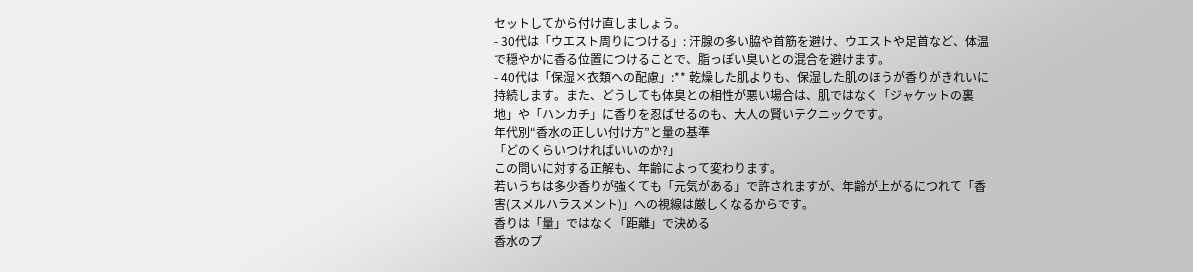セットしてから付け直しましょう。
- 30代は「ウエスト周りにつける」: 汗腺の多い脇や首筋を避け、ウエストや足首など、体温で穏やかに香る位置につけることで、脂っぽい臭いとの混合を避けます。
- 40代は「保湿×衣類への配慮」:** 乾燥した肌よりも、保湿した肌のほうが香りがきれいに持続します。また、どうしても体臭との相性が悪い場合は、肌ではなく「ジャケットの裏地」や「ハンカチ」に香りを忍ばせるのも、大人の賢いテクニックです。
年代別“香水の正しい付け方”と量の基準
「どのくらいつければいいのか?」
この問いに対する正解も、年齢によって変わります。
若いうちは多少香りが強くても「元気がある」で許されますが、年齢が上がるにつれて「香害(スメルハラスメント)」への視線は厳しくなるからです。
香りは「量」ではなく「距離」で決める
香水のプ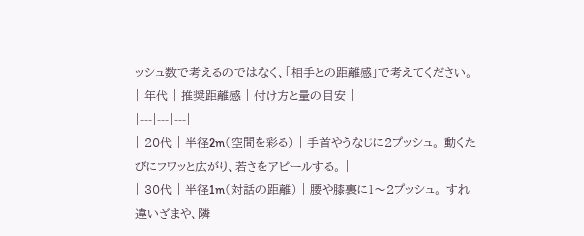ッシュ数で考えるのではなく、「相手との距離感」で考えてください。
| 年代 | 推奨距離感 | 付け方と量の目安 |
|---|---|---|
| 20代 | 半径2m(空間を彩る) | 手首やうなじに2プッシュ。 動くたびにフワッと広がり、若さをアピールする。 |
| 30代 | 半径1m(対話の距離) | 腰や膝裏に1〜2プッシュ。 すれ違いざまや、隣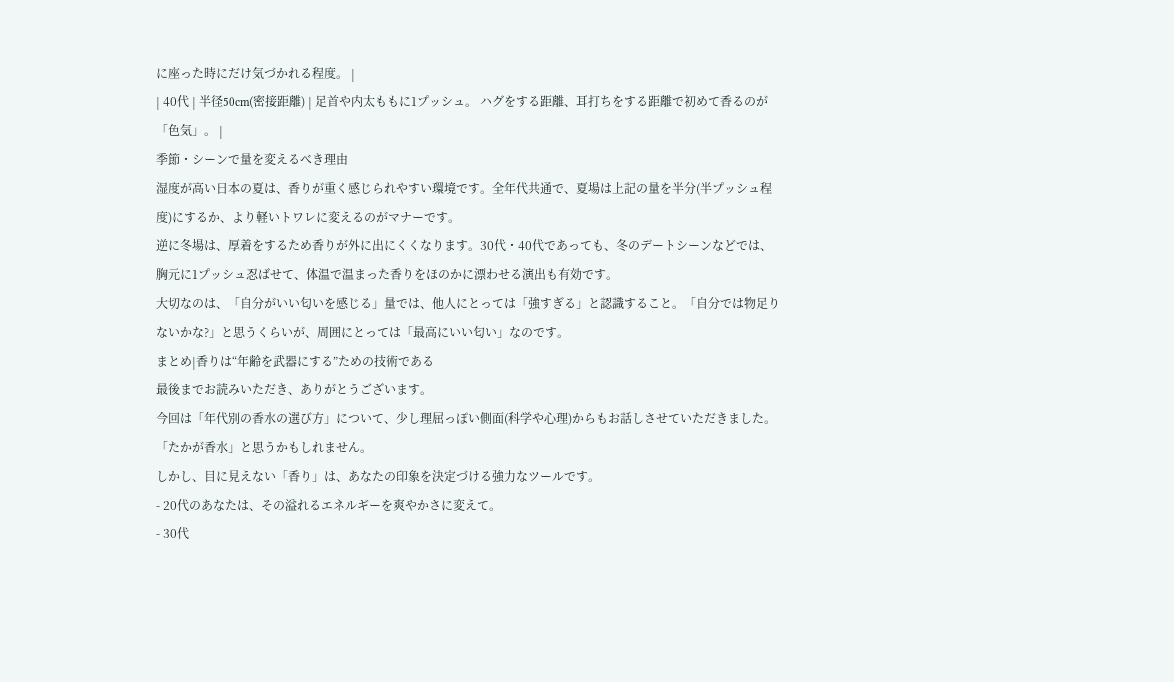に座った時にだけ気づかれる程度。 |
| 40代 | 半径50cm(密接距離) | 足首や内太ももに1プッシュ。 ハグをする距離、耳打ちをする距離で初めて香るのが「色気」。 |
季節・シーンで量を変えるべき理由
湿度が高い日本の夏は、香りが重く感じられやすい環境です。全年代共通で、夏場は上記の量を半分(半プッシュ程度)にするか、より軽いトワレに変えるのがマナーです。
逆に冬場は、厚着をするため香りが外に出にくくなります。30代・40代であっても、冬のデートシーンなどでは、胸元に1プッシュ忍ばせて、体温で温まった香りをほのかに漂わせる演出も有効です。
大切なのは、「自分がいい匂いを感じる」量では、他人にとっては「強すぎる」と認識すること。「自分では物足りないかな?」と思うくらいが、周囲にとっては「最高にいい匂い」なのです。
まとめ|香りは“年齢を武器にする”ための技術である
最後までお読みいただき、ありがとうございます。
今回は「年代別の香水の選び方」について、少し理屈っぽい側面(科学や心理)からもお話しさせていただきました。
「たかが香水」と思うかもしれません。
しかし、目に見えない「香り」は、あなたの印象を決定づける強力なツールです。
- 20代のあなたは、その溢れるエネルギーを爽やかさに変えて。
- 30代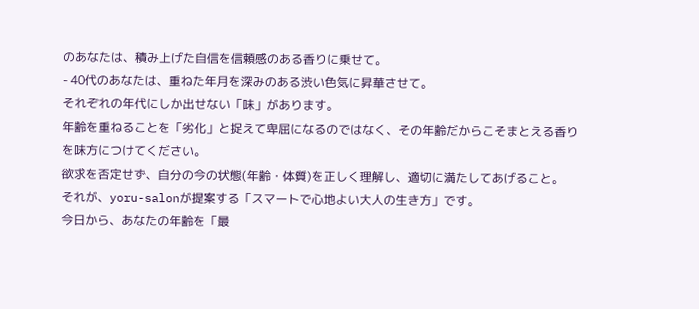のあなたは、積み上げた自信を信頼感のある香りに乗せて。
- 40代のあなたは、重ねた年月を深みのある渋い色気に昇華させて。
それぞれの年代にしか出せない「味」があります。
年齢を重ねることを「劣化」と捉えて卑屈になるのではなく、その年齢だからこそまとえる香りを味方につけてください。
欲求を否定せず、自分の今の状態(年齢・体質)を正しく理解し、適切に満たしてあげること。
それが、yoru-salonが提案する「スマートで心地よい大人の生き方」です。
今日から、あなたの年齢を「最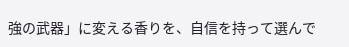強の武器」に変える香りを、自信を持って選んで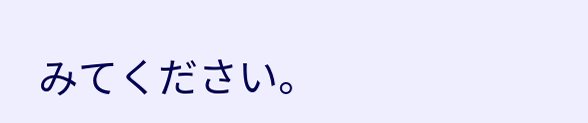みてください。